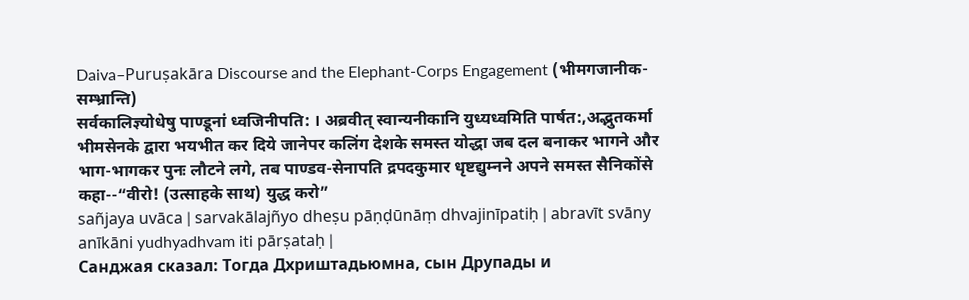Daiva–Puruṣakāra Discourse and the Elephant-Corps Engagement (भीमगजानीक-सम्भ्रान्ति)
सर्वकालिज्ञ्योधेषु पाण्डूनां ध्वजिनीपति: । अब्रवीत् स्वान्यनीकानि युध्यध्वमिति पार्षत:,अद्भुतकर्मा भीमसेनके द्वारा भयभीत कर दिये जानेपर कलिंग देशके समस्त योद्धा जब दल बनाकर भागने और भाग-भागकर पुनः लौटने लगे, तब पाण्डव-सेनापति द्रपदकुमार धृष्टद्युम्नने अपने समस्त सैनिकोंसे कहा--“वीरो! (उत्साहके साथ) युद्ध करो”
sañjaya uvāca | sarvakālajñyo dheṣu pāṇḍūnāṃ dhvajinīpatiḥ | abravīt svāny anīkāni yudhyadhvam iti pārṣataḥ |
Санджая сказал: Тогда Дхриштадьюмна, сын Друпады и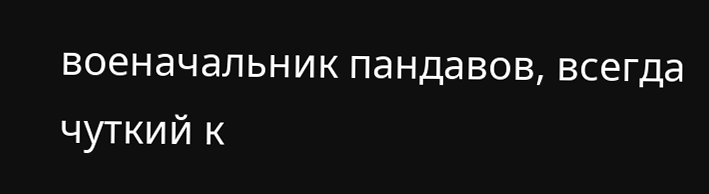военачальник пандавов, всегда чуткий к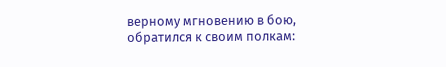верному мгновению в бою, обратился к своим полкам: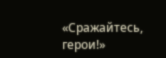«Сражайтесь, герои!»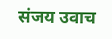संजय उवाच